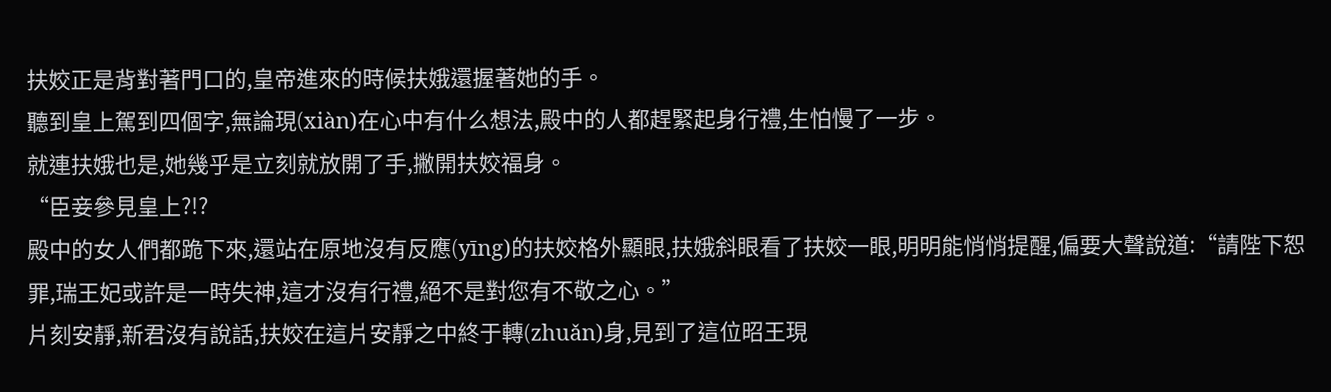扶姣正是背對著門口的,皇帝進來的時候扶娥還握著她的手。
聽到皇上駕到四個字,無論現(xiàn)在心中有什么想法,殿中的人都趕緊起身行禮,生怕慢了一步。
就連扶娥也是,她幾乎是立刻就放開了手,撇開扶姣福身。
“臣妾參見皇上?!?
殿中的女人們都跪下來,還站在原地沒有反應(yīng)的扶姣格外顯眼,扶娥斜眼看了扶姣一眼,明明能悄悄提醒,偏要大聲說道:“請陛下恕罪,瑞王妃或許是一時失神,這才沒有行禮,絕不是對您有不敬之心。”
片刻安靜,新君沒有說話,扶姣在這片安靜之中終于轉(zhuǎn)身,見到了這位昭王現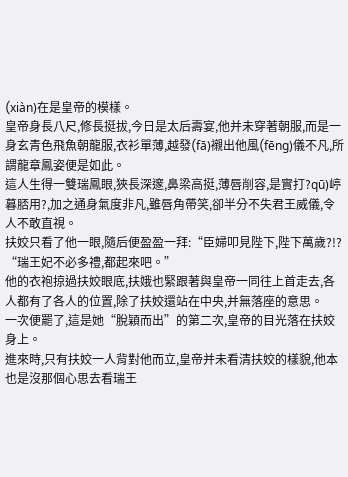(xiàn)在是皇帝的模樣。
皇帝身長八尺,修長挺拔,今日是太后壽宴,他并未穿著朝服,而是一身玄青色飛魚朝龍服,衣衫單薄,越發(fā)襯出他風(fēng)儀不凡,所謂龍章鳳姿便是如此。
這人生得一雙瑞鳳眼,狹長深邃,鼻梁高挺,薄唇削容,是實打?qū)嵉暮脴用?,加之通身氣度非凡,雖唇角帶笑,卻半分不失君王威儀,令人不敢直視。
扶姣只看了他一眼,隨后便盈盈一拜:“臣婦叩見陛下,陛下萬歲?!?
“瑞王妃不必多禮,都起來吧。”
他的衣袍掠過扶姣眼底,扶娥也緊跟著與皇帝一同往上首走去,各人都有了各人的位置,除了扶姣還站在中央,并無落座的意思。
一次便罷了,這是她“脫穎而出”的第二次,皇帝的目光落在扶姣身上。
進來時,只有扶姣一人背對他而立,皇帝并未看清扶姣的樣貌,他本也是沒那個心思去看瑞王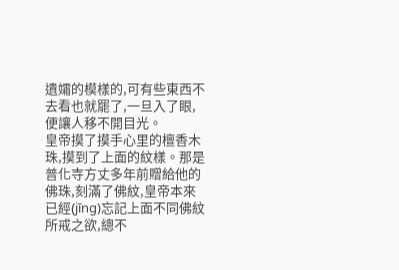遺孀的模樣的,可有些東西不去看也就罷了,一旦入了眼,便讓人移不開目光。
皇帝摸了摸手心里的檀香木珠,摸到了上面的紋樣。那是普化寺方丈多年前贈給他的佛珠,刻滿了佛紋,皇帝本來已經(jīng)忘記上面不同佛紋所戒之欲,總不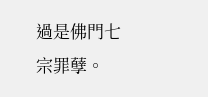過是佛門七宗罪孽。